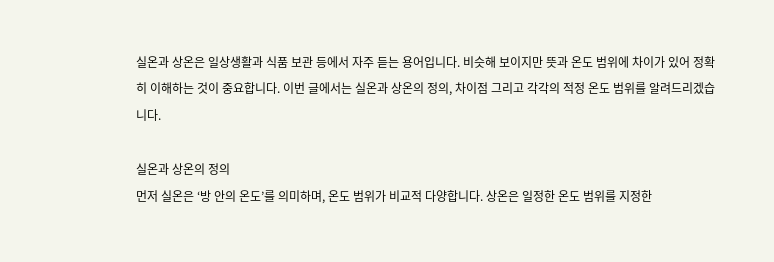실온과 상온은 일상생활과 식품 보관 등에서 자주 듣는 용어입니다. 비슷해 보이지만 뜻과 온도 범위에 차이가 있어 정확히 이해하는 것이 중요합니다. 이번 글에서는 실온과 상온의 정의, 차이점 그리고 각각의 적정 온도 범위를 알려드리겠습니다.

실온과 상온의 정의
먼저 실온은 ‘방 안의 온도’를 의미하며, 온도 범위가 비교적 다양합니다. 상온은 일정한 온도 범위를 지정한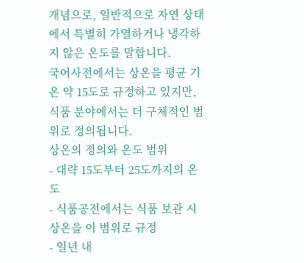개념으로, 일반적으로 자연 상태에서 특별히 가열하거나 냉각하지 않은 온도를 말합니다.
국어사전에서는 상온을 평균 기온 약 15도로 규정하고 있지만, 식품 분야에서는 더 구체적인 범위로 정의됩니다.
상온의 정의와 온도 범위
- 대략 15도부터 25도까지의 온도
- 식품공전에서는 식품 보관 시 상온을 이 범위로 규정
- 일년 내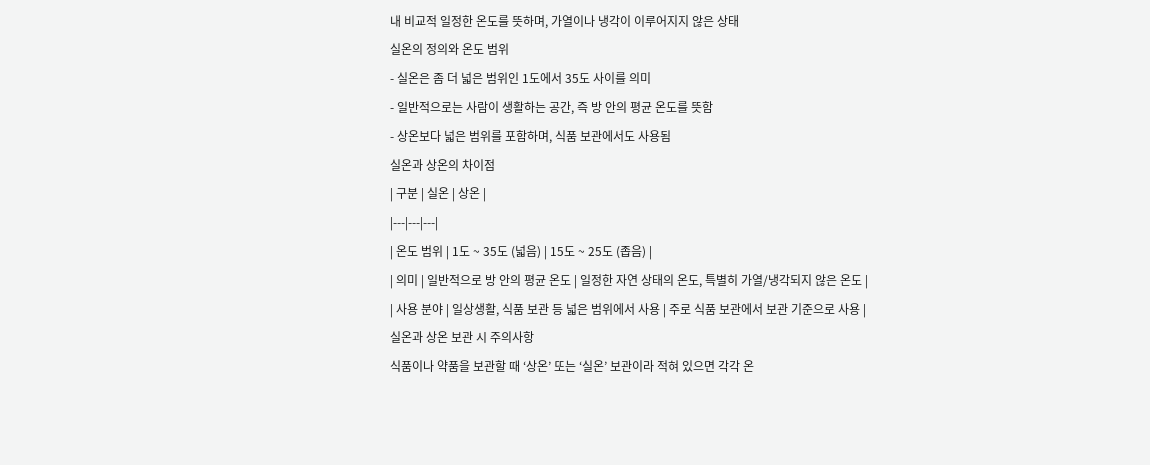내 비교적 일정한 온도를 뜻하며, 가열이나 냉각이 이루어지지 않은 상태
실온의 정의와 온도 범위
- 실온은 좀 더 넓은 범위인 1도에서 35도 사이를 의미
- 일반적으로는 사람이 생활하는 공간, 즉 방 안의 평균 온도를 뜻함
- 상온보다 넓은 범위를 포함하며, 식품 보관에서도 사용됨
실온과 상온의 차이점
| 구분 | 실온 | 상온 |
|---|---|---|
| 온도 범위 | 1도 ~ 35도 (넓음) | 15도 ~ 25도 (좁음) |
| 의미 | 일반적으로 방 안의 평균 온도 | 일정한 자연 상태의 온도, 특별히 가열/냉각되지 않은 온도 |
| 사용 분야 | 일상생활, 식품 보관 등 넓은 범위에서 사용 | 주로 식품 보관에서 보관 기준으로 사용 |
실온과 상온 보관 시 주의사항
식품이나 약품을 보관할 때 ‘상온’ 또는 ‘실온’ 보관이라 적혀 있으면 각각 온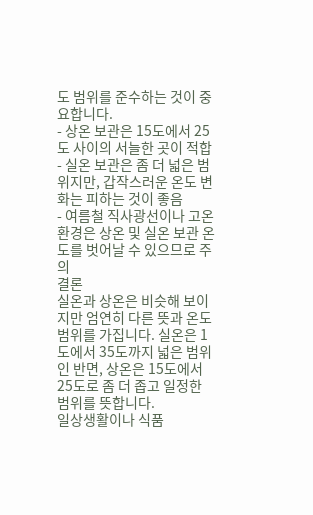도 범위를 준수하는 것이 중요합니다.
- 상온 보관은 15도에서 25도 사이의 서늘한 곳이 적합
- 실온 보관은 좀 더 넓은 범위지만, 갑작스러운 온도 변화는 피하는 것이 좋음
- 여름철 직사광선이나 고온 환경은 상온 및 실온 보관 온도를 벗어날 수 있으므로 주의
결론
실온과 상온은 비슷해 보이지만 엄연히 다른 뜻과 온도 범위를 가집니다. 실온은 1도에서 35도까지 넓은 범위인 반면, 상온은 15도에서 25도로 좀 더 좁고 일정한 범위를 뜻합니다.
일상생활이나 식품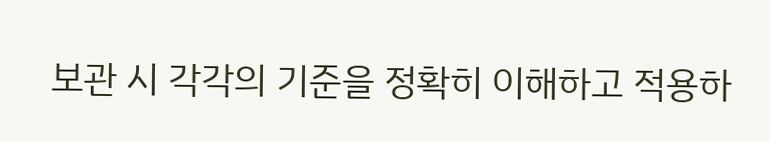보관 시 각각의 기준을 정확히 이해하고 적용하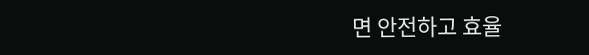면 안전하고 효율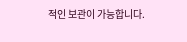적인 보관이 가능합니다.